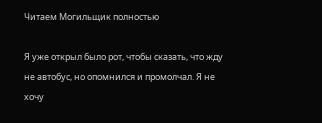Читаем Могильщик полностью

Я уже открыл было рот, чтобы сказать, что жду не автобус, но опомнился и промолчал. Я не хочу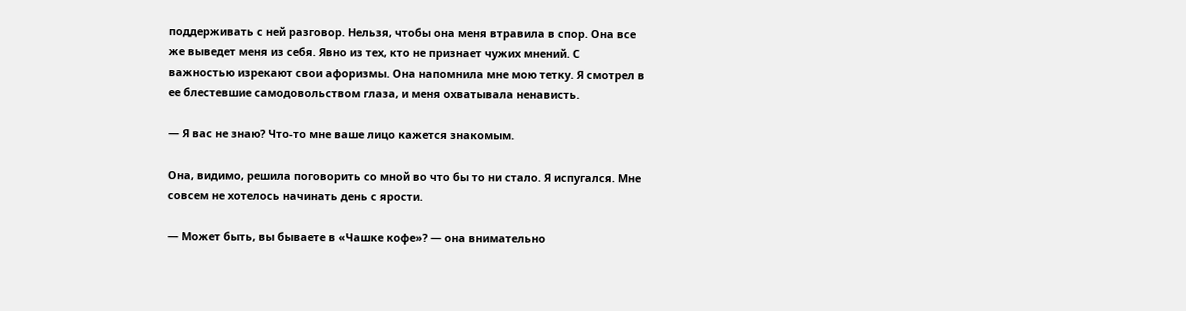поддерживать с ней разговор. Нельзя, чтобы она меня втравила в спор. Она все же выведет меня из себя. Явно из тех, кто не признает чужих мнений. С важностью изрекают свои афоризмы. Она напомнила мне мою тетку. Я смотрел в ее блестевшие самодовольством глаза, и меня охватывала ненависть.

— Я вас не знаю? Что-то мне ваше лицо кажется знакомым.

Она, видимо, решила поговорить со мной во что бы то ни стало. Я испугался. Мне совсем не хотелось начинать день с ярости.

— Может быть, вы бываете в «Чашке кофе»? — она внимательно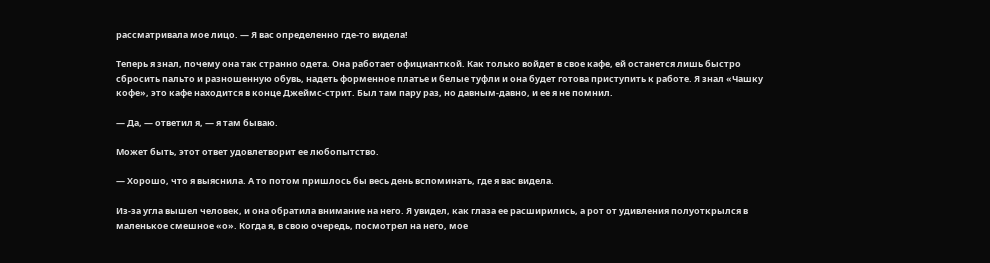рассматривала мое лицо. — Я вас определенно где-то видела!

Теперь я знал, почему она так странно одета. Она работает официанткой. Как только войдет в свое кафе, ей останется лишь быстро сбросить пальто и разношенную обувь, надеть форменное платье и белые туфли и она будет готова приступить к работе. Я знал «Чашку кофе», это кафе находится в конце Джеймс-стрит. Был там пару раз, но давным-давно, и ее я не помнил.

— Да, — ответил я, — я там бываю.

Может быть, этот ответ удовлетворит ее любопытство.

— Хорошо, что я выяснила. А то потом пришлось бы весь день вспоминать, где я вас видела.

Из-за угла вышел человек, и она обратила внимание на него. Я увидел, как глаза ее расширились, а рот от удивления полуоткрылся в маленькое смешное «о». Когда я, в свою очередь, посмотрел на него, мое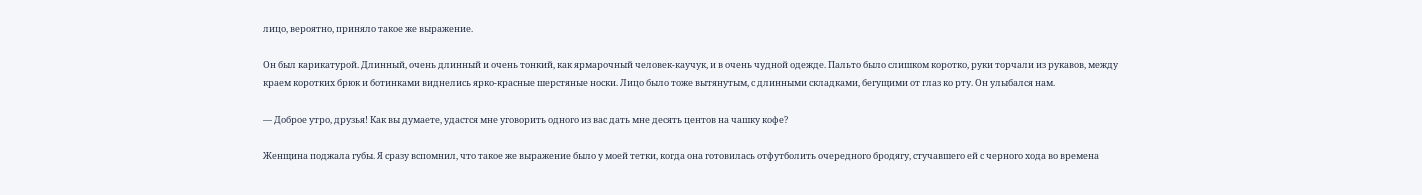лицо, вероятно, приняло такое же выражение.

Он был карикатурой. Длинный, очень длинный и очень тонкий, как ярмарочный человек-каучук, и в очень чудной одежде. Пальто было слишком коротко, руки торчали из рукавов, между краем коротких брюк и ботинками виднелись ярко-красные шерстяные носки. Лицо было тоже вытянутым, с длинными складками, бегущими от глаз ко рту. Он улыбался нам.

— Доброе утро, друзья! Как вы думаете, удастся мне уговорить одного из вас дать мне десять центов на чашку кофе?

Женщина поджала губы. Я сразу вспомнил, что такое же выражение было у моей тетки, когда она готовилась отфутболить очередного бродягу, стучавшего ей с черного хода во времена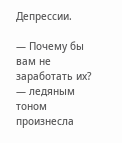Депрессии.

— Почему бы вам не заработать их? — ледяным тоном произнесла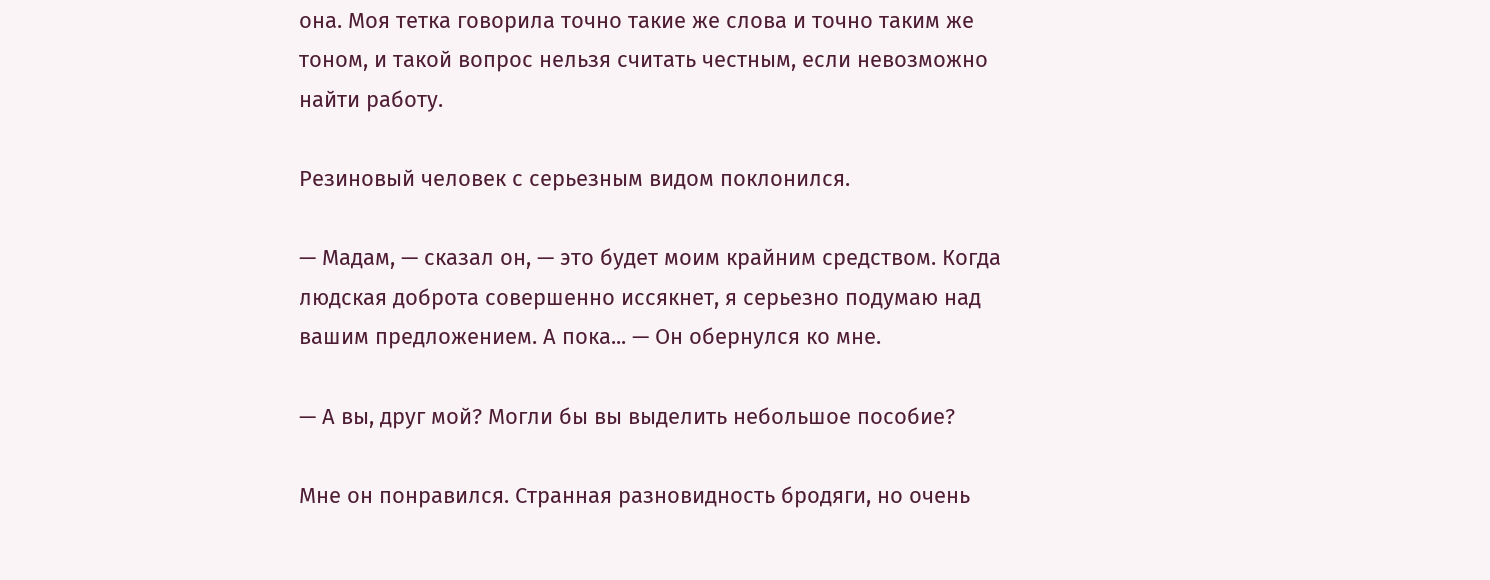она. Моя тетка говорила точно такие же слова и точно таким же тоном, и такой вопрос нельзя считать честным, если невозможно найти работу.

Резиновый человек с серьезным видом поклонился.

— Мадам, — сказал он, — это будет моим крайним средством. Когда людская доброта совершенно иссякнет, я серьезно подумаю над вашим предложением. А пока... — Он обернулся ко мне.

— А вы, друг мой? Могли бы вы выделить небольшое пособие?

Мне он понравился. Странная разновидность бродяги, но очень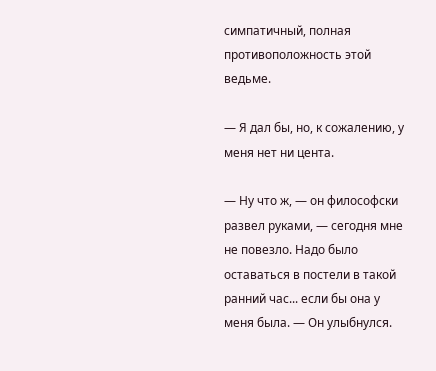симпатичный, полная противоположность этой ведьме.

— Я дал бы, но, к сожалению, у меня нет ни цента.

— Ну что ж, — он философски развел руками, — сегодня мне не повезло. Надо было оставаться в постели в такой ранний час... если бы она у меня была. — Он улыбнулся.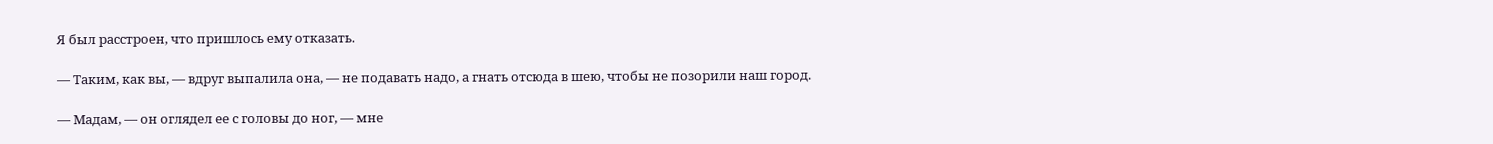Я был расстроен, что пришлось ему отказать.

— Таким, как вы, — вдруг выпалила она, — не подавать надо, а гнать отсюда в шею, чтобы не позорили наш город.

— Мадам, — он оглядел ее с головы до ног, — мне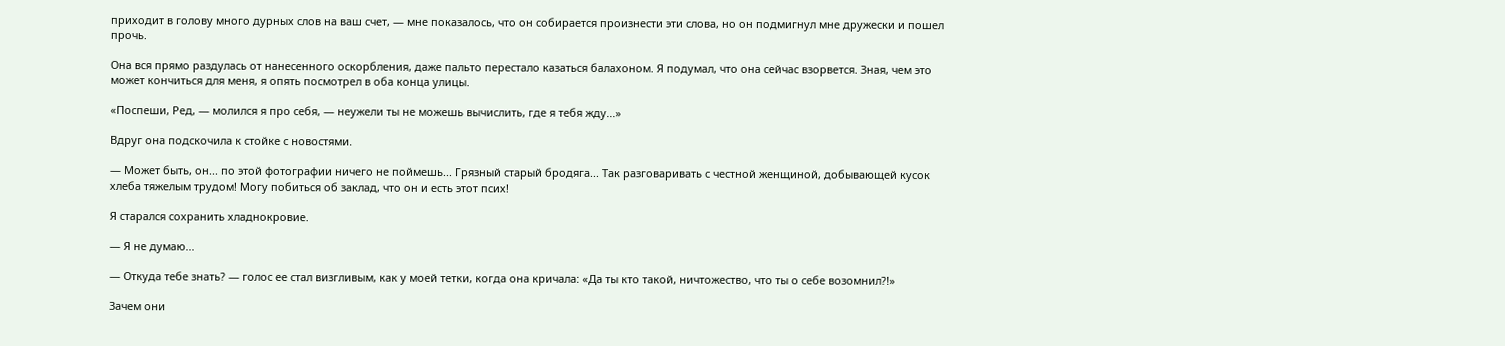приходит в голову много дурных слов на ваш счет, — мне показалось, что он собирается произнести эти слова, но он подмигнул мне дружески и пошел прочь.

Она вся прямо раздулась от нанесенного оскорбления, даже пальто перестало казаться балахоном. Я подумал, что она сейчас взорвется. Зная, чем это может кончиться для меня, я опять посмотрел в оба конца улицы.

«Поспеши, Ред, — молился я про себя, — неужели ты не можешь вычислить, где я тебя жду...»

Вдруг она подскочила к стойке с новостями.

— Может быть, он... по этой фотографии ничего не поймешь... Грязный старый бродяга... Так разговаривать с честной женщиной, добывающей кусок хлеба тяжелым трудом! Могу побиться об заклад, что он и есть этот псих!

Я старался сохранить хладнокровие.

— Я не думаю...

— Откуда тебе знать? — голос ее стал визгливым, как у моей тетки, когда она кричала: «Да ты кто такой, ничтожество, что ты о себе возомнил?!»

Зачем они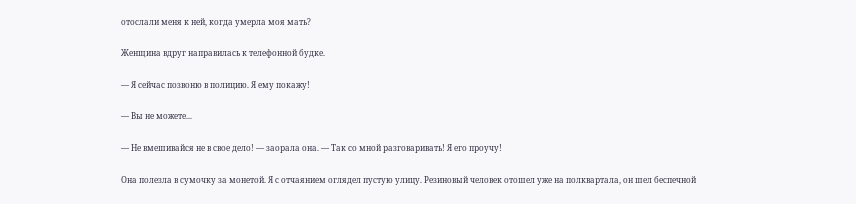отослали меня к ней, когда умерла моя мать?

Женщина вдруг направилась к телефонной будке.

— Я сейчас позвоню в полицию. Я ему покажу!

— Вы не можете...

— Не вмешивайся не в свое дело! — заорала она. — Так со мной разговаривать! Я его проучу!

Она полезла в сумочку за монетой. Я с отчаянием оглядел пустую улицу. Резиновый человек отошел уже на полквартала, он шел беспечной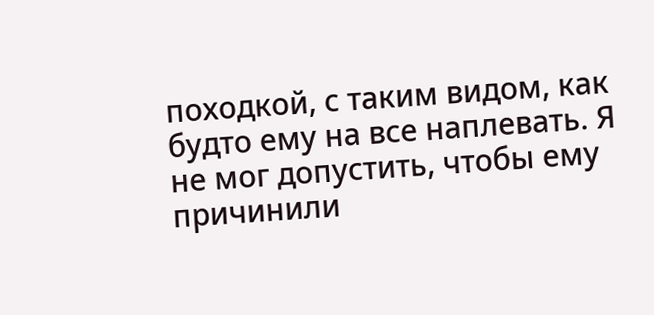походкой, с таким видом, как будто ему на все наплевать. Я не мог допустить, чтобы ему причинили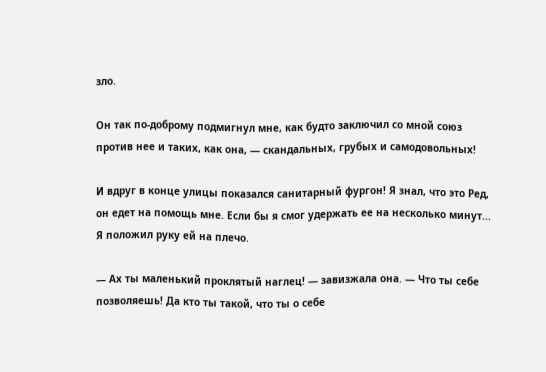зло.

Он так по-доброму подмигнул мне, как будто заключил со мной союз против нее и таких, как она, — скандальных, грубых и самодовольных!

И вдруг в конце улицы показался санитарный фургон! Я знал, что это Ред, он едет на помощь мне. Если бы я смог удержать ее на несколько минут... Я положил руку ей на плечо.

— Ах ты маленький проклятый наглец! — завизжала она. — Что ты себе позволяешь! Да кто ты такой, что ты о себе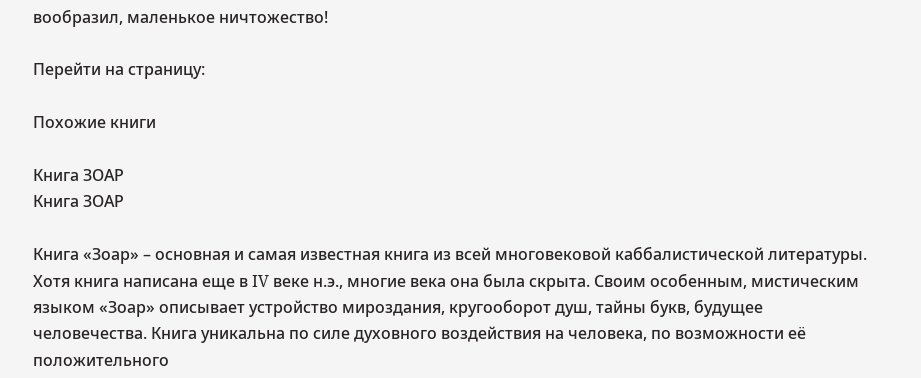вообразил, маленькое ничтожество!

Перейти на страницу:

Похожие книги

Книга ЗОАР
Книга ЗОАР

Книга «Зоар» – основная и самая известная книга из всей многовековой каббалистической литературы. Хотя книга написана еще в IV веке н.э., многие века она была скрыта. Своим особенным, мистическим языком «Зоар» описывает устройство мироздания, кругооборот душ, тайны букв, будущее человечества. Книга уникальна по силе духовного воздействия на человека, по возможности её положительного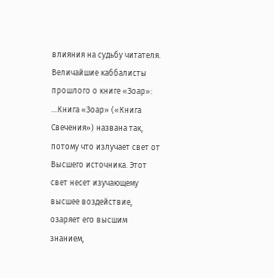влияния на судьбу читателя. Величайшие каббалисты прошлого о книге «Зоар»: …Книга «Зоар» («Книга Свечения») названа так, потому что излучает свет от Высшего источника. Этот свет несет изучающему высшее воздействие, озаряет его высшим знанием,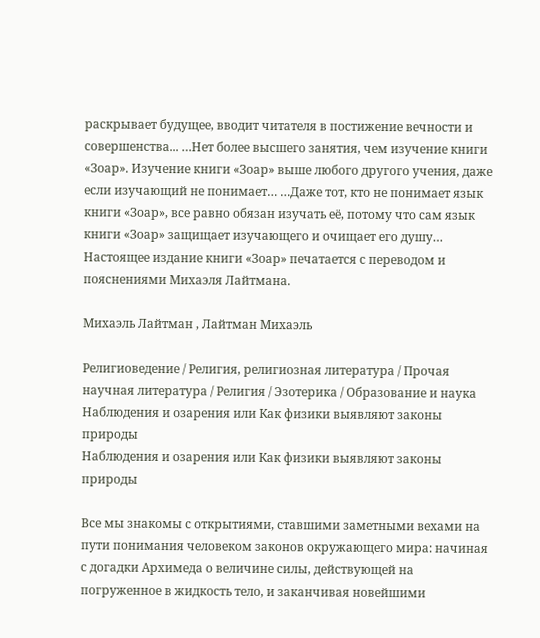раскрывает будущее, вводит читателя в постижение вечности и совершенства... …Нет более высшего занятия, чем изучение книги «Зоар». Изучение книги «Зоар» выше любого другого учения, даже если изучающий не понимает… …Даже тот, кто не понимает язык книги «Зоар», все равно обязан изучать её, потому что сам язык книги «Зоар» защищает изучающего и очищает его душу… Настоящее издание книги «Зоар» печатается с переводом и пояснениями Михаэля Лайтмана.

Михаэль Лайтман , Лайтман Михаэль

Религиоведение / Религия, религиозная литература / Прочая научная литература / Религия / Эзотерика / Образование и наука
Наблюдения и озарения или Как физики выявляют законы природы
Наблюдения и озарения или Как физики выявляют законы природы

Все мы знакомы с открытиями, ставшими заметными вехами на пути понимания человеком законов окружающего мира: начиная с догадки Архимеда о величине силы, действующей на погруженное в жидкость тело, и заканчивая новейшими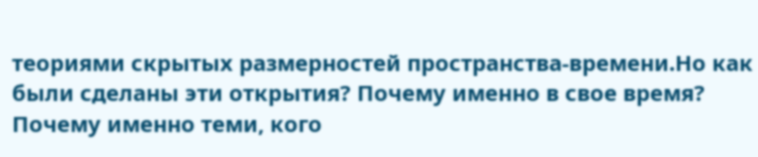теориями скрытых размерностей пространства-времени.Но как были сделаны эти открытия? Почему именно в свое время? Почему именно теми, кого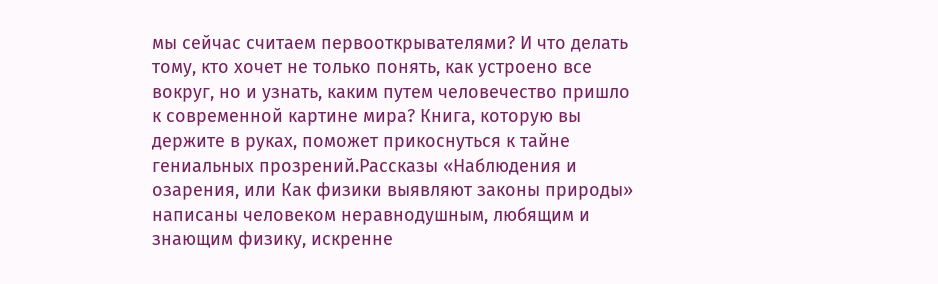мы сейчас считаем первооткрывателями? И что делать тому, кто хочет не только понять, как устроено все вокруг, но и узнать, каким путем человечество пришло к современной картине мира? Книга, которую вы держите в руках, поможет прикоснуться к тайне гениальных прозрений.Рассказы «Наблюдения и озарения, или Как физики выявляют законы природы» написаны человеком неравнодушным, любящим и знающим физику, искренне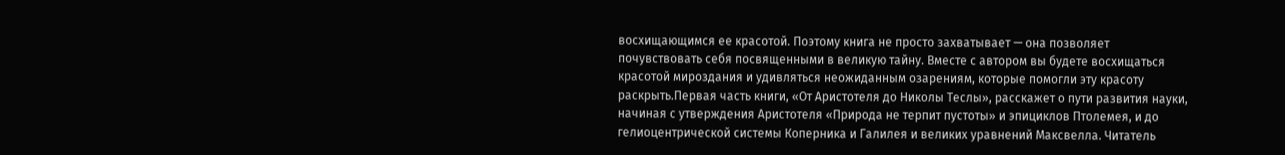восхищающимся ее красотой. Поэтому книга не просто захватывает — она позволяет почувствовать себя посвященными в великую тайну. Вместе с автором вы будете восхищаться красотой мироздания и удивляться неожиданным озарениям, которые помогли эту красоту раскрыть.Первая часть книги, «От Аристотеля до Николы Теслы», расскажет о пути развития науки, начиная с утверждения Аристотеля «Природа не терпит пустоты» и эпициклов Птолемея, и до гелиоцентрической системы Коперника и Галилея и великих уравнений Максвелла. Читатель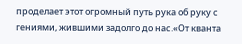проделает этот огромный путь рука об руку с гениями, жившими задолго до нас.«От кванта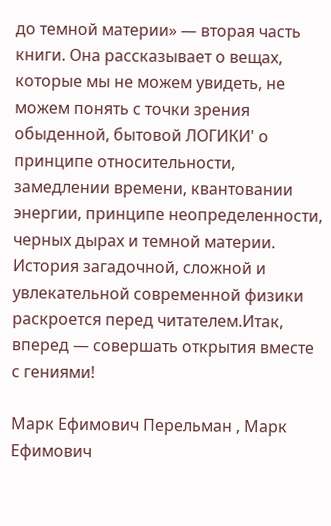до темной материи» — вторая часть книги. Она рассказывает о вещах, которые мы не можем увидеть, не можем понять с точки зрения обыденной, бытовой ЛОГИКИ' о принципе относительности, замедлении времени, квантовании энергии, принципе неопределенности, черных дырах и темной материи. История загадочной, сложной и увлекательной современной физики раскроется перед читателем.Итак, вперед — совершать открытия вместе с гениями!

Марк Ефимович Перельман , Марк Ефимович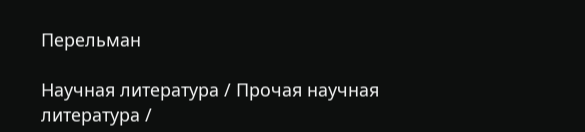Перельман

Научная литература / Прочая научная литература /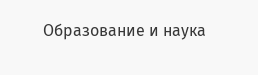Образование и наука